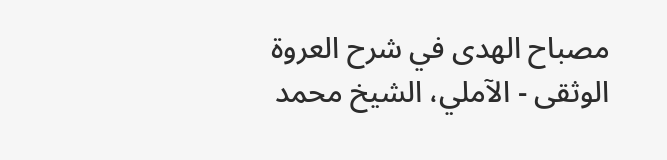مصباح الهدى في شرح العروة الوثقى - الآملي، الشيخ محمد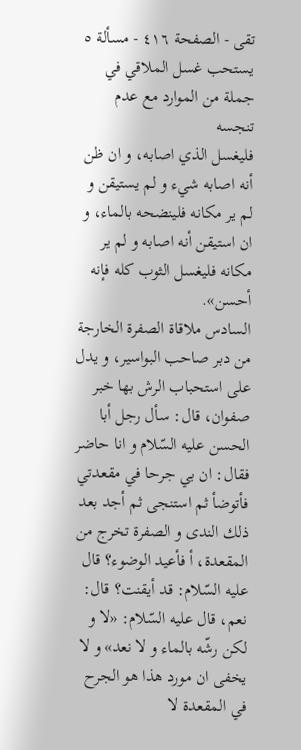تقى - الصفحة ٤١٦ - مسألة ٥ يستحب غسل الملاقي في جملة من الموارد مع عدم تنجسه
فليغسل الذي اصابه، و ان ظن أنه اصابه شيء و لم يستيقن و لم ير مكانه فلينضحه بالماء، و ان استيقن أنه اصابه و لم ير مكانه فليغسل الثوب كله فإنه أحسن».
السادس ملاقاة الصفرة الخارجة من دبر صاحب البواسير، و يدل على استحباب الرش بها خبر صفوان، قال: سأل رجل أبا الحسن عليه السّلام و انا حاضر فقال: ان بي جرحا في مقعدتي فأتوضأ ثم استنجى ثم أجد بعد ذلك الندى و الصفرة تخرج من المقعدة، أ فأعيد الوضوء؟ قال عليه السّلام: قد أيقنت؟ قال: نعم، قال عليه السّلام: «لا و لكن رشّه بالماء و لا نعد» و لا يخفى ان مورد هذا هو الجرح في المقعدة لا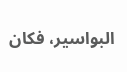البواسير، فكان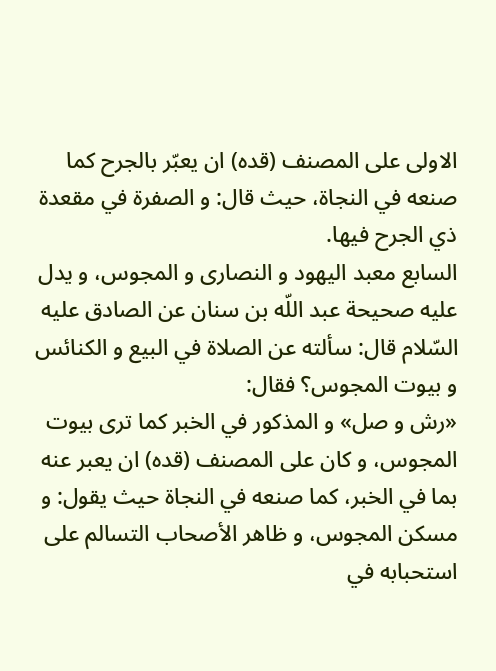الاولى على المصنف (قده) ان يعبّر بالجرح كما صنعه في النجاة، حيث قال: و الصفرة في مقعدة ذي الجرح فيها.
السابع معبد اليهود و النصارى و المجوس، و يدل عليه صحيحة عبد اللّه بن سنان عن الصادق عليه السّلام قال: سألته عن الصلاة في البيع و الكنائس و بيوت المجوس؟ فقال:
«رش و صل» و المذكور في الخبر كما ترى بيوت المجوس، و كان على المصنف (قده) ان يعبر عنه بما في الخبر، كما صنعه في النجاة حيث يقول: و مسكن المجوس، و ظاهر الأصحاب التسالم على استحبابه في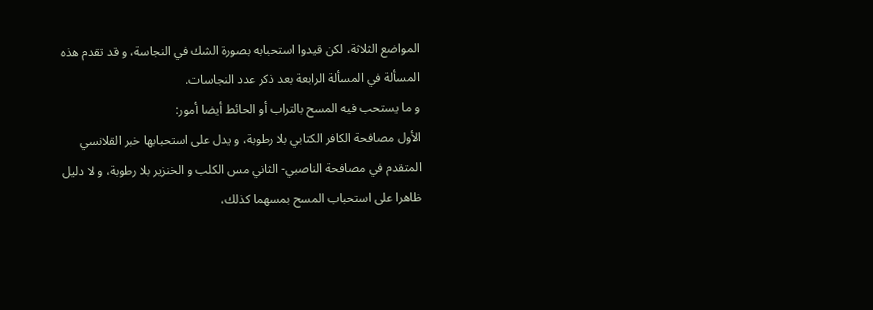المواضع الثلاثة، لكن قيدوا استحبابه بصورة الشك في النجاسة، و قد تقدم هذه المسألة في المسألة الرابعة بعد ذكر عدد النجاسات.
و ما يستحب فيه المسح بالتراب أو الحائط أيضا أمور:
الأول مصافحة الكافر الكتابي بلا رطوبة، و يدل على استحبابها خبر القلانسي المتقدم في مصافحة الناصبي- الثاني مس الكلب و الخنزير بلا رطوبة، و لا دليل ظاهرا على استحباب المسح بمسهما كذلك،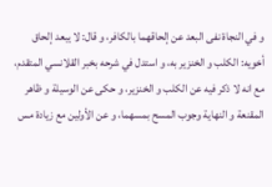و في النجاة نفى البعد عن إلحاقهما بالكافر، و قال: لا يبعد إلحاق أخويه: الكلب و الخنزير به، و استدل في شرحه بخبر القلانسي المتقدم، مع انه لا ذكر فيه عن الكلب و الخنزير، و حكى عن الوسيلة و ظاهر المقنعة و النهاية وجوب المسح بمسهما، و عن الأولين مع زيادة مس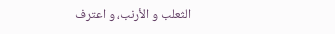الثعلب و الأرنب، و اعترف